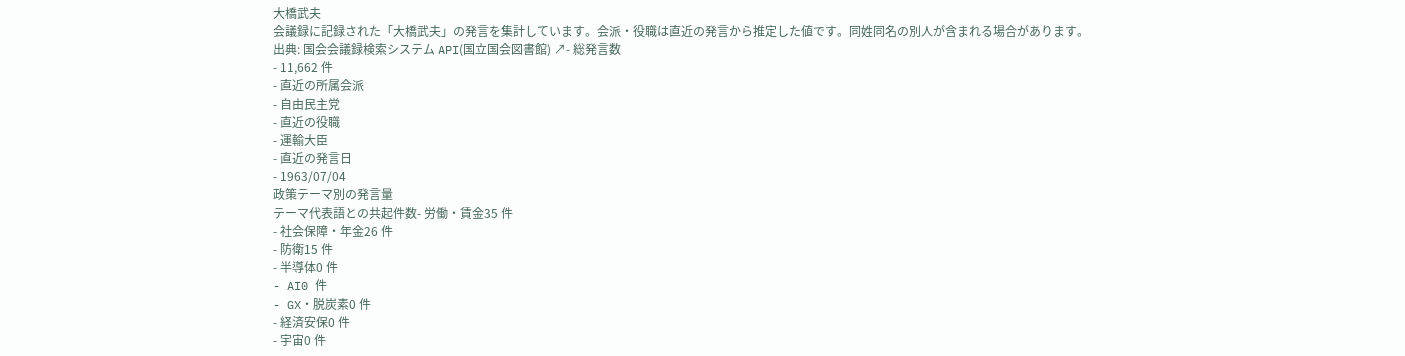大橋武夫
会議録に記録された「大橋武夫」の発言を集計しています。会派・役職は直近の発言から推定した値です。同姓同名の別人が含まれる場合があります。
出典: 国会会議録検索システム API(国立国会図書館) ↗- 総発言数
- 11,662 件
- 直近の所属会派
- 自由民主党
- 直近の役職
- 運輸大臣
- 直近の発言日
- 1963/07/04
政策テーマ別の発言量
テーマ代表語との共起件数- 労働・賃金35 件
- 社会保障・年金26 件
- 防衛15 件
- 半導体0 件
- AI0 件
- GX・脱炭素0 件
- 経済安保0 件
- 宇宙0 件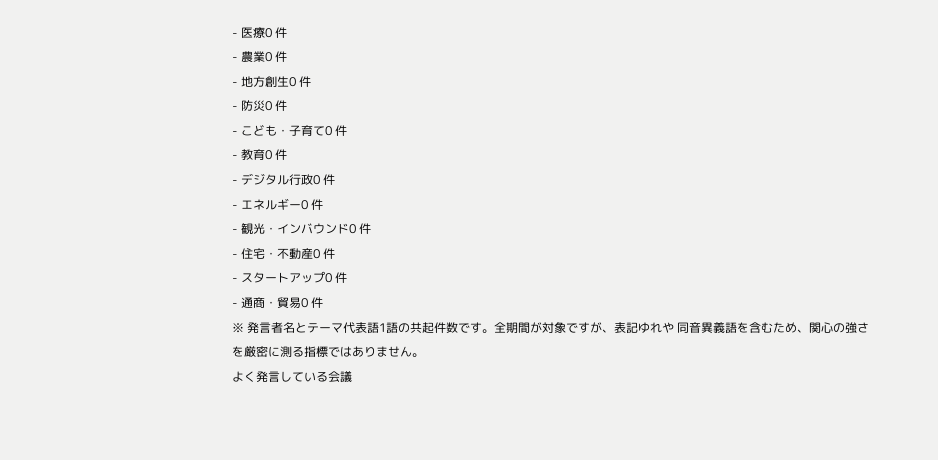- 医療0 件
- 農業0 件
- 地方創生0 件
- 防災0 件
- こども・子育て0 件
- 教育0 件
- デジタル行政0 件
- エネルギー0 件
- 観光・インバウンド0 件
- 住宅・不動産0 件
- スタートアップ0 件
- 通商・貿易0 件
※ 発言者名とテーマ代表語1語の共起件数です。全期間が対象ですが、表記ゆれや 同音異義語を含むため、関心の強さを厳密に測る指標ではありません。
よく発言している会議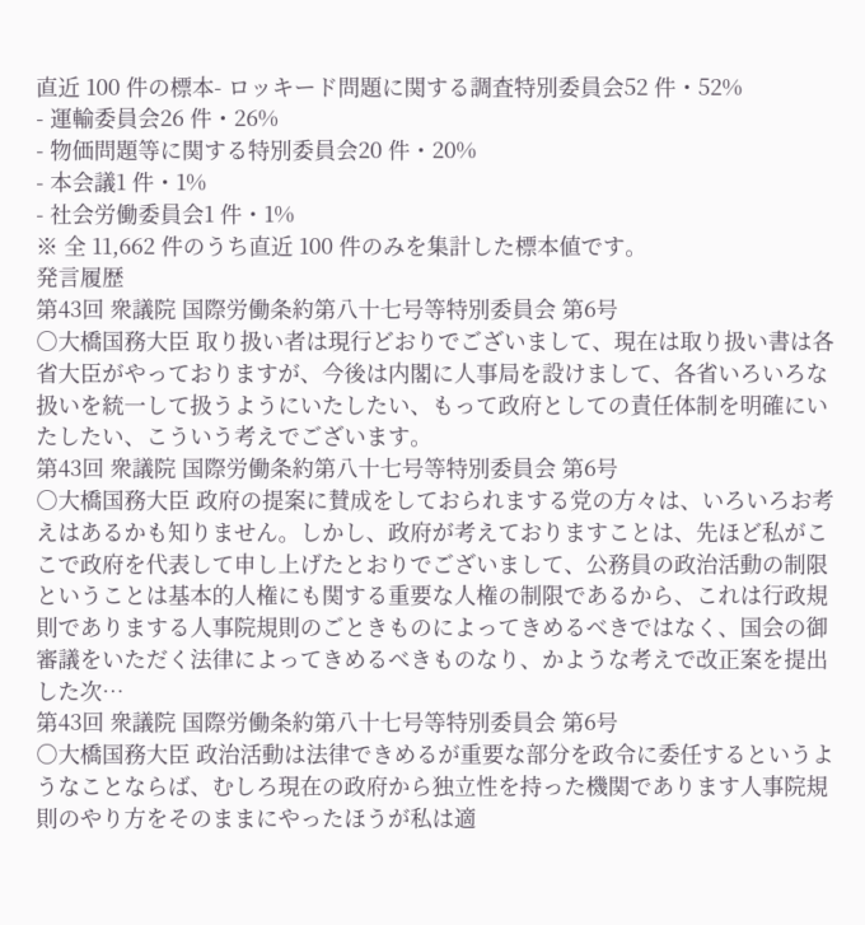直近 100 件の標本- ロッキード問題に関する調査特別委員会52 件・52%
- 運輸委員会26 件・26%
- 物価問題等に関する特別委員会20 件・20%
- 本会議1 件・1%
- 社会労働委員会1 件・1%
※ 全 11,662 件のうち直近 100 件のみを集計した標本値です。
発言履歴
第43回 衆議院 国際労働条約第八十七号等特別委員会 第6号
○大橋国務大臣 取り扱い者は現行どおりでございまして、現在は取り扱い書は各省大臣がやっておりますが、今後は内閣に人事局を設けまして、各省いろいろな扱いを統一して扱うようにいたしたい、もって政府としての責任体制を明確にいたしたい、こういう考えでございます。
第43回 衆議院 国際労働条約第八十七号等特別委員会 第6号
○大橋国務大臣 政府の提案に賛成をしておられまする党の方々は、いろいろお考えはあるかも知りません。しかし、政府が考えておりますことは、先ほど私がここで政府を代表して申し上げたとおりでございまして、公務員の政治活動の制限ということは基本的人権にも関する重要な人権の制限であるから、これは行政規則でありまする人事院規則のごときものによってきめるべきではなく、国会の御審議をいただく法律によってきめるべきものなり、かような考えで改正案を提出した次…
第43回 衆議院 国際労働条約第八十七号等特別委員会 第6号
○大橋国務大臣 政治活動は法律できめるが重要な部分を政令に委任するというようなことならば、むしろ現在の政府から独立性を持った機関であります人事院規則のやり方をそのままにやったほうが私は適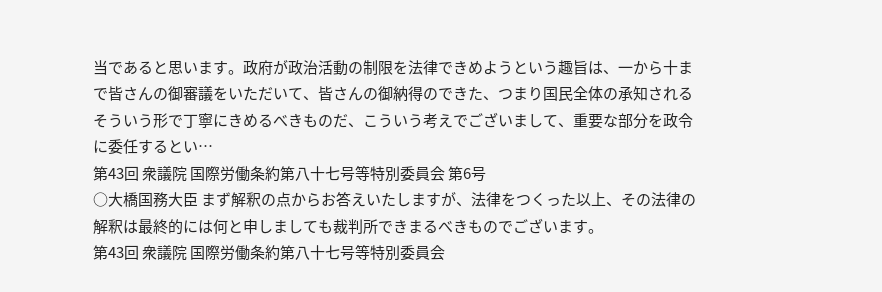当であると思います。政府が政治活動の制限を法律できめようという趣旨は、一から十まで皆さんの御審議をいただいて、皆さんの御納得のできた、つまり国民全体の承知されるそういう形で丁寧にきめるべきものだ、こういう考えでございまして、重要な部分を政令に委任するとい…
第43回 衆議院 国際労働条約第八十七号等特別委員会 第6号
○大橋国務大臣 まず解釈の点からお答えいたしますが、法律をつくった以上、その法律の解釈は最終的には何と申しましても裁判所できまるべきものでございます。
第43回 衆議院 国際労働条約第八十七号等特別委員会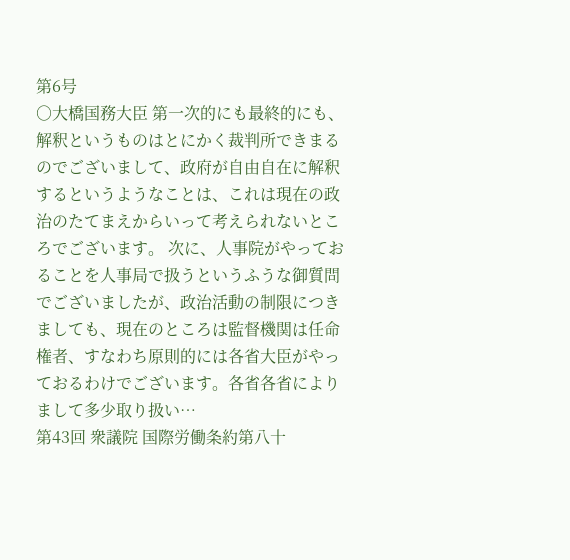第6号
○大橋国務大臣 第一次的にも最終的にも、解釈というものはとにかく裁判所できまるのでございまして、政府が自由自在に解釈するというようなことは、これは現在の政治のたてまえからいって考えられないところでございます。 次に、人事院がやっておることを人事局で扱うというふうな御質問でございましたが、政治活動の制限につきましても、現在のところは監督機関は任命権者、すなわち原則的には各省大臣がやっておるわけでございます。各省各省によりまして多少取り扱い…
第43回 衆議院 国際労働条約第八十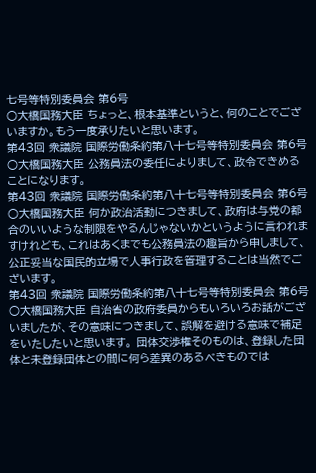七号等特別委員会 第6号
○大橋国務大臣 ちょっと、根本基準というと、何のことでございますか。もう一度承りたいと思います。
第43回 衆議院 国際労働条約第八十七号等特別委員会 第6号
○大橋国務大臣 公務員法の委任によりまして、政令できめることになります。
第43回 衆議院 国際労働条約第八十七号等特別委員会 第6号
○大橋国務大臣 何か政治活動につきまして、政府は与党の都合のいいような制限をやるんじゃないかというように言われますけれども、これはあくまでも公務員法の趣旨から申しまして、公正妥当な国民的立場で人事行政を管理することは当然でございます。
第43回 衆議院 国際労働条約第八十七号等特別委員会 第6号
○大橋国務大臣 自治省の政府委員からもいろいろお話がございましたが、その意味につきまして、誤解を避ける意味で補足をいたしたいと思います。 団体交渉権そのものは、登録した団体と未登録団体との間に何ら差異のあるべきものでは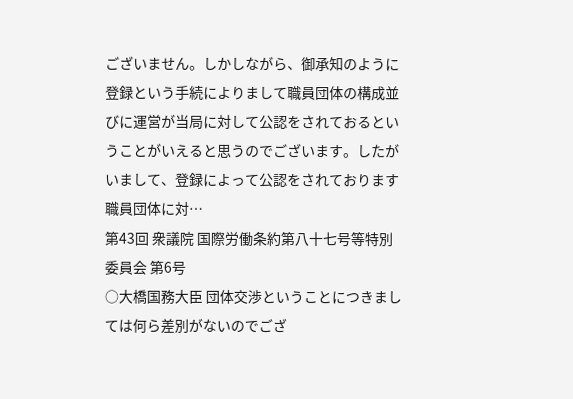ございません。しかしながら、御承知のように登録という手続によりまして職員団体の構成並びに運営が当局に対して公認をされておるということがいえると思うのでございます。したがいまして、登録によって公認をされております職員団体に対…
第43回 衆議院 国際労働条約第八十七号等特別委員会 第6号
○大橋国務大臣 団体交渉ということにつきましては何ら差別がないのでござ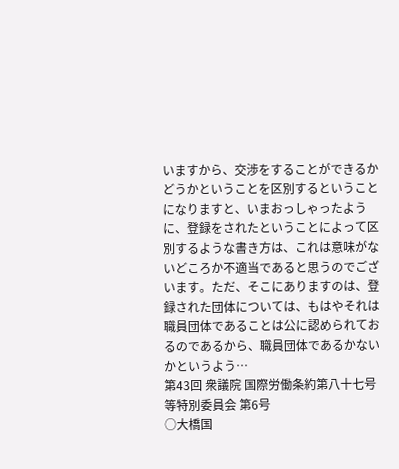いますから、交渉をすることができるかどうかということを区別するということになりますと、いまおっしゃったように、登録をされたということによって区別するような書き方は、これは意味がないどころか不適当であると思うのでございます。ただ、そこにありますのは、登録された団体については、もはやそれは職員団体であることは公に認められておるのであるから、職員団体であるかないかというよう…
第43回 衆議院 国際労働条約第八十七号等特別委員会 第6号
○大橋国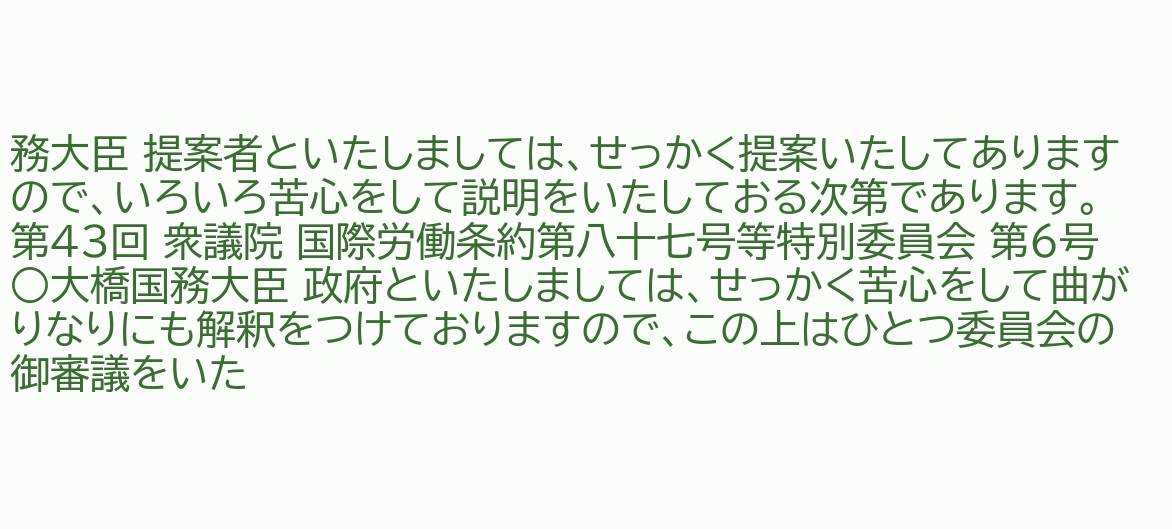務大臣 提案者といたしましては、せっかく提案いたしてありますので、いろいろ苦心をして説明をいたしておる次第であります。
第43回 衆議院 国際労働条約第八十七号等特別委員会 第6号
○大橋国務大臣 政府といたしましては、せっかく苦心をして曲がりなりにも解釈をつけておりますので、この上はひとつ委員会の御審議をいた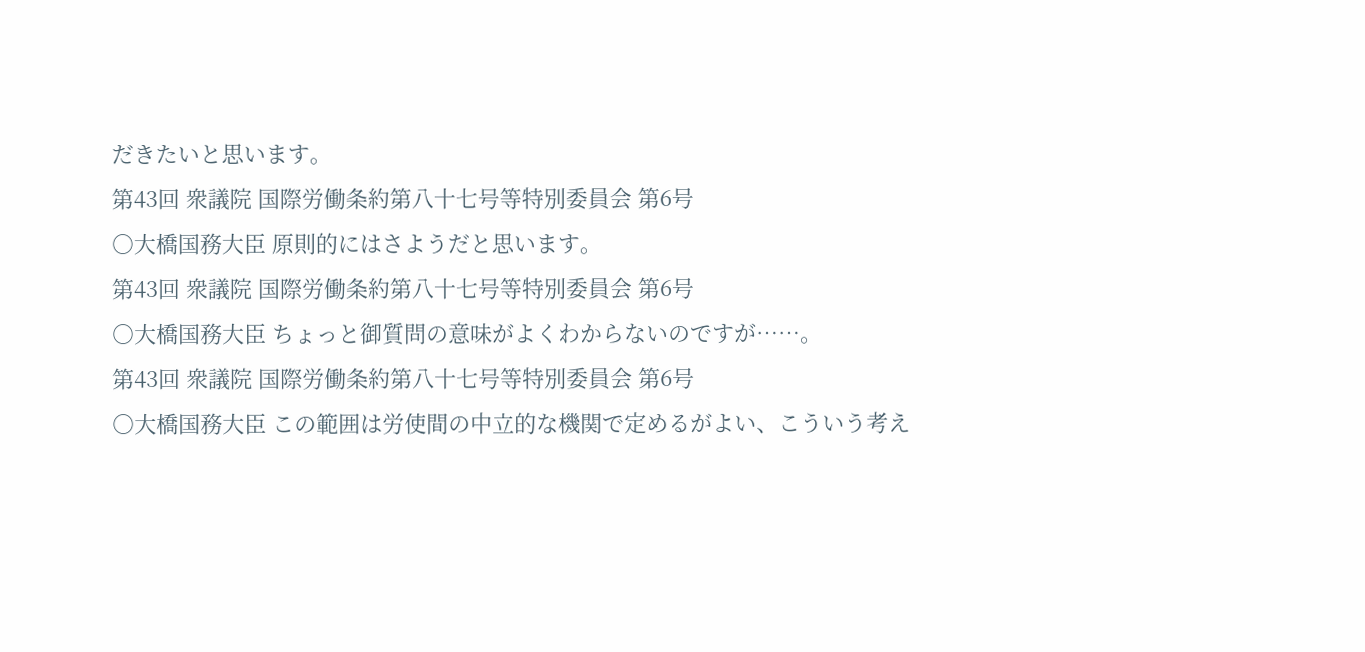だきたいと思います。
第43回 衆議院 国際労働条約第八十七号等特別委員会 第6号
○大橋国務大臣 原則的にはさようだと思います。
第43回 衆議院 国際労働条約第八十七号等特別委員会 第6号
○大橋国務大臣 ちょっと御質問の意味がよくわからないのですが……。
第43回 衆議院 国際労働条約第八十七号等特別委員会 第6号
○大橋国務大臣 この範囲は労使間の中立的な機関で定めるがよい、こういう考え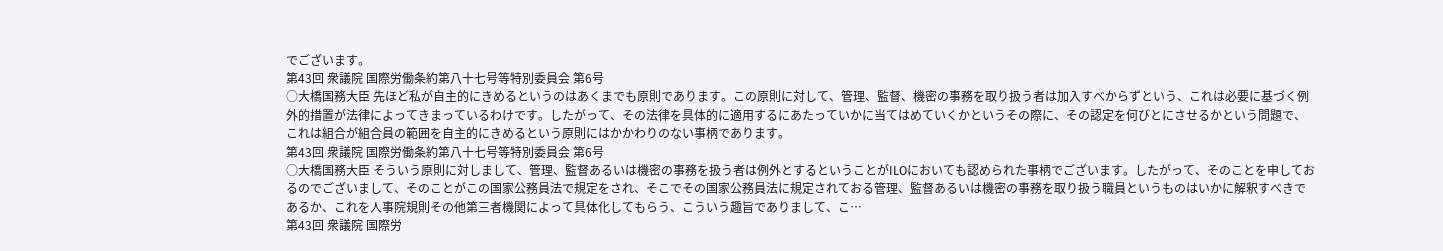でございます。
第43回 衆議院 国際労働条約第八十七号等特別委員会 第6号
○大橋国務大臣 先ほど私が自主的にきめるというのはあくまでも原則であります。この原則に対して、管理、監督、機密の事務を取り扱う者は加入すべからずという、これは必要に基づく例外的措置が法律によってきまっているわけです。したがって、その法律を具体的に適用するにあたっていかに当てはめていくかというその際に、その認定を何びとにさせるかという問題で、これは組合が組合員の範囲を自主的にきめるという原則にはかかわりのない事柄であります。
第43回 衆議院 国際労働条約第八十七号等特別委員会 第6号
○大橋国務大臣 そういう原則に対しまして、管理、監督あるいは機密の事務を扱う者は例外とするということがILOにおいても認められた事柄でございます。したがって、そのことを申しておるのでございまして、そのことがこの国家公務員法で規定をされ、そこでその国家公務員法に規定されておる管理、監督あるいは機密の事務を取り扱う職員というものはいかに解釈すべきであるか、これを人事院規則その他第三者機関によって具体化してもらう、こういう趣旨でありまして、こ…
第43回 衆議院 国際労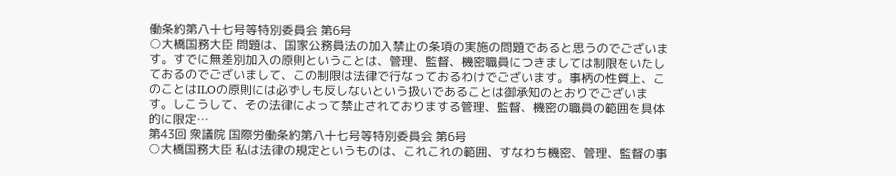働条約第八十七号等特別委員会 第6号
○大橋国務大臣 問題は、国家公務員法の加入禁止の条項の実施の問題であると思うのでございます。すでに無差別加入の原則ということは、管理、監督、機密職員につきましては制限をいたしておるのでございまして、この制限は法律で行なっておるわけでございます。事柄の性質上、このことはILOの原則には必ずしも反しないという扱いであることは御承知のとおりでございます。しこうして、その法律によって禁止されておりまする管理、監督、機密の職員の範囲を具体的に限定…
第43回 衆議院 国際労働条約第八十七号等特別委員会 第6号
○大橋国務大臣 私は法律の規定というものは、これこれの範囲、すなわち機密、管理、監督の事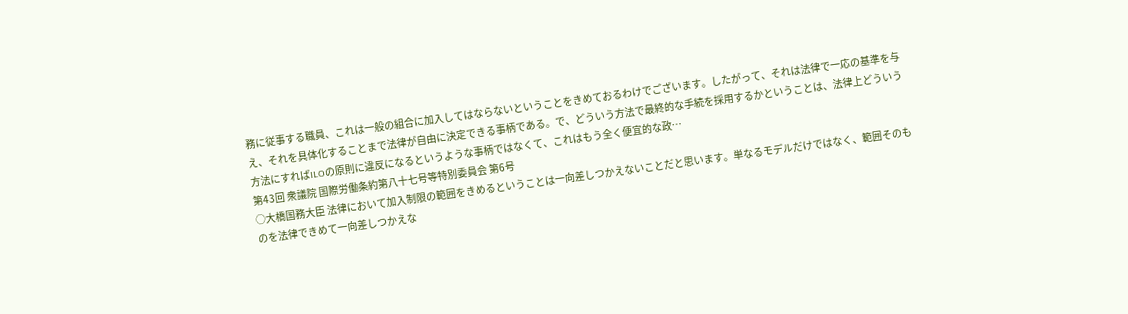務に従事する職員、これは一般の組合に加入してはならないということをきめておるわけでございます。したがって、それは法律で一応の基準を与え、それを具体化することまで法律が自由に決定できる事柄である。で、どういう方法で最終的な手続を採用するかということは、法律上どういう方法にすればILOの原則に違反になるというような事柄ではなくて、これはもう全く便宜的な政…
第43回 衆議院 国際労働条約第八十七号等特別委員会 第6号
○大橋国務大臣 法律において加入制限の範囲をきめるということは一向差しつかえないことだと思います。単なるモデルだけではなく、範囲そのものを法律できめて一向差しつかえな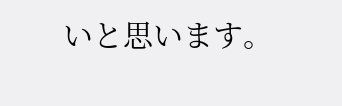いと思います。